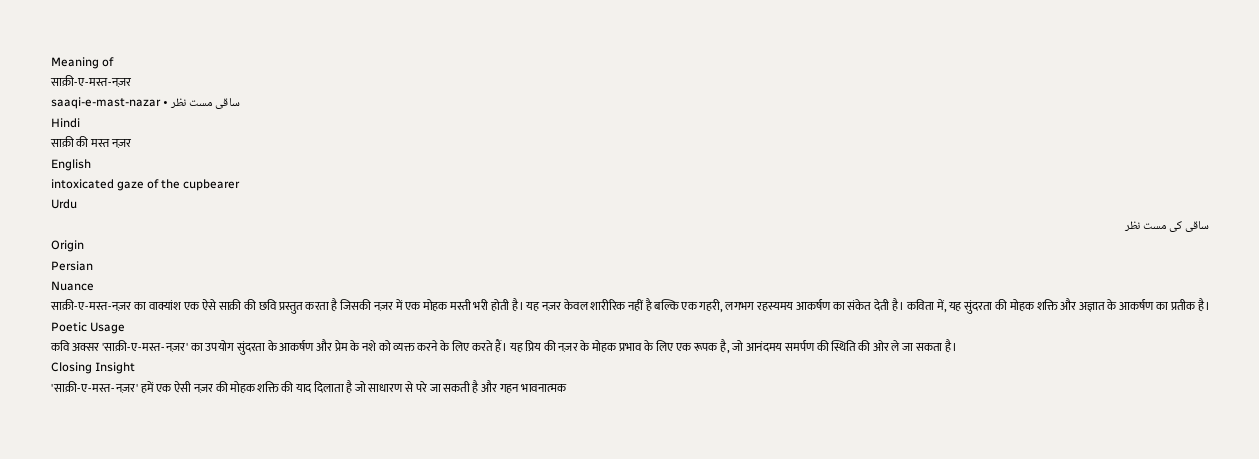Meaning of
साक़ी-ए-मस्त-नज़र
saaqi-e-mast-nazar • ساقی مست نظر
Hindi
साक़ी की मस्त नज़र
English
intoxicated gaze of the cupbearer
Urdu
ساقی کی مست نظر
Origin
Persian
Nuance
साक़ी-ए-मस्त-नज़र का वाक्यांश एक ऐसे साक़ी की छवि प्रस्तुत करता है जिसकी नज़र में एक मोहक मस्ती भरी होती है। यह नज़र केवल शारीरिक नहीं है बल्कि एक गहरी, लगभग रहस्यमय आकर्षण का संकेत देती है। कविता में, यह सुंदरता की मोहक शक्ति और अज्ञात के आकर्षण का प्रतीक है।
Poetic Usage
कवि अक्सर 'साक़ी-ए-मस्त-नज़र' का उपयोग सुंदरता के आकर्षण और प्रेम के नशे को व्यक्त करने के लिए करते हैं। यह प्रिय की नज़र के मोहक प्रभाव के लिए एक रूपक है, जो आनंदमय समर्पण की स्थिति की ओर ले जा सकता है।
Closing Insight
'साक़ी-ए-मस्त-नज़र' हमें एक ऐसी नज़र की मोहक शक्ति की याद दिलाता है जो साधारण से परे जा सकती है और गहन भावनात्मक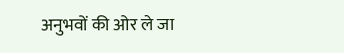अनुभवों की ओर ले जा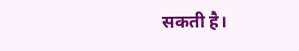सकती है।